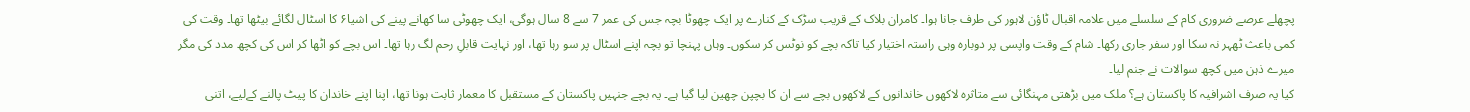پچھلے عرصے ضروری کام کے سلسلے میں علامہ اقبال ٹاؤن لاہور کی طرف جانا ہوا۔ کامران بلاک کے قریب سڑک کے کنارے پر ایک چھوٹا بچہ جس کی عمر 7 سے 8 سال ہوگی، ایک چھوٹی سا کھانے پینے کی اشیا۶ کا اسٹال لگائے بیٹھا تھا۔ وقت کی کمی باعث ٹھہر نہ سکا اور سفر جاری رکھا۔ شام کے وقت واپسی پر دوبارہ وہی راستہ اختیار کیا تاکہ بچے کو نوٹس کر سکوں۔ وہاں پہنچا تو بچہ اپنے اسٹال پر سو رہا تھا، اور نہایت قابلِ رحم لگ رہا تھا۔ اس بچے کو اٹھا کر اس کی کچھ مدد کی مگر میرے ذہن میں کچھ سوالات نے جنم لیا۔
کیا یہ صرف اشرافیہ کا پاکستان ہے؟ ملک میں بڑھتی مہنگائی سے متاثرہ لاکھوں خاندانوں کے لاکهوں بچے سے ان کا بچپن چھین لیا گیا ہے۔ یہ بچے جنہیں پاکستان کے مستقبل کا معمار ثابت ہونا تھا، اپنا اپنے خاندان کا پیٹ پالنے کےلیے، اتنی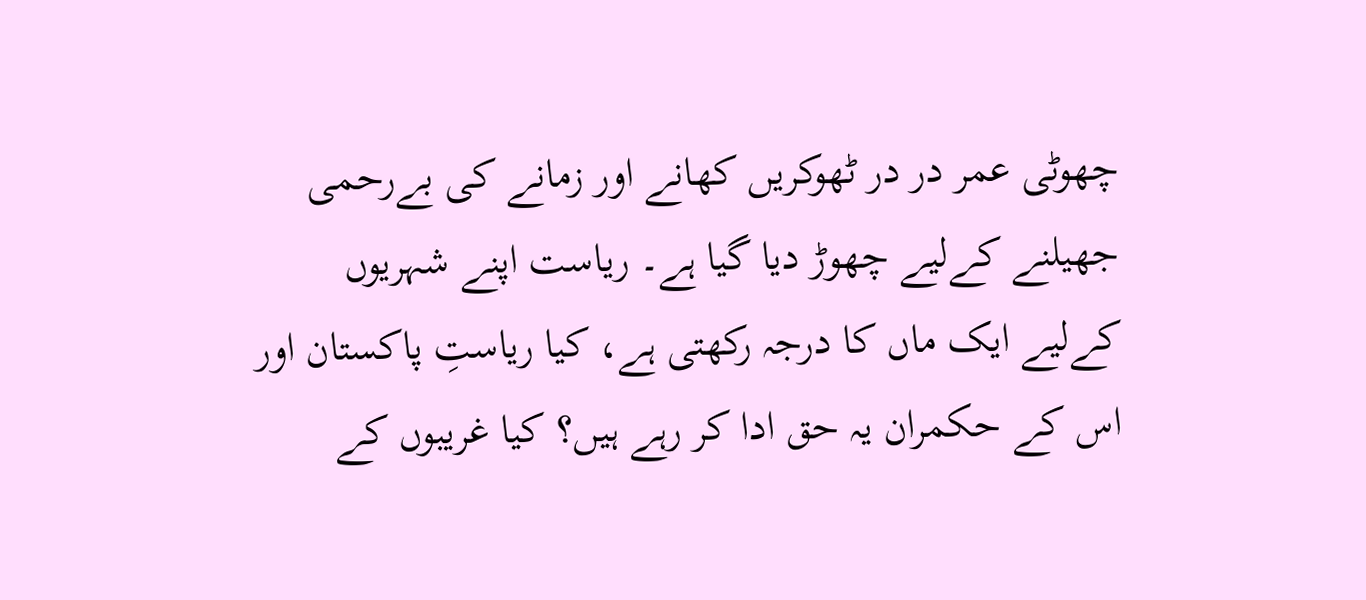چھوٹی عمر در در ٹھوکریں کھانے اور زمانے کی بےرحمی جھیلنے کےلیے چھوڑ دیا گیا ہے۔ ریاست اپنے شہریوں کےلیے ایک ماں کا درجہ رکھتی ہے، کیا ریاستِ پاکستان اور اس کے حکمران یہ حق ادا کر رہے ہیں؟ کیا غریبوں کے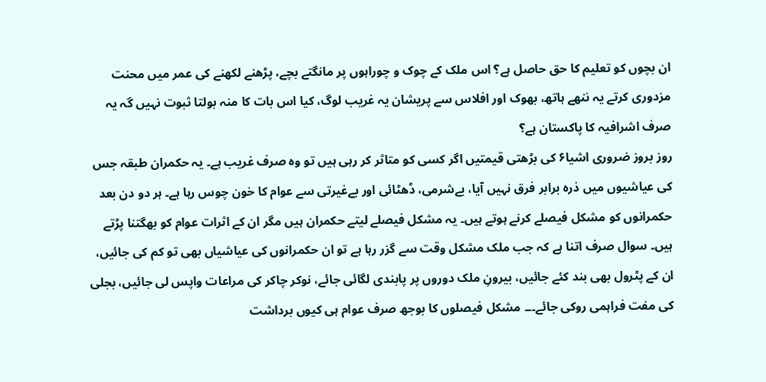ان بچوں کو تعلیم کا حق حاصل ہے؟ اس ملک کے چوک و چوراہوں پر مانگتے بچے، پڑھنے لکھنے کی عمر میں محنت مزدوری کرتے یہ ننھے ہاتھ، بھوک اور افلاس سے پریشان یہ غریب لوگ، کیا اس بات کا منہ بولتا ثبوت نہیں گہ یہ صرف اشرافیہ کا پاکستان ہے؟
روز بروز ضروری اشیا۶ کی بڑھتی قیمتیں اگر کسی کو متاثر کر رہی ہیں تو وہ صرف غریب ہے۔ یہ حکمران طبقہ جس کی عیاشیوں میں ذرہ برابر فرق نہیں آیا، بےشرمی، ڈھٹائی اور بےغیرتی سے عوام کا خون چوس رہا ہے۔ ہر دو دن بعد حکمرانوں کو مشکل فیصلے کرنے ہوتے ہیں۔ یہ مشکل فیصلے لیتے حکمران ہیں مگر ان کے اثرات عوام کو بھگتنا پڑتے ہیں۔ سوال صرف اتنا ہے کہ جب ملک مشکل وقت سے گزر رہا ہے تو ان حکمرانوں کی عیاشیاں بھی تو کم کی جائیں، ان کے پٹرول بھی بند کئے جائیں، بیرونِ ملک دوروں پر پابندی لگائی جائے، نوکر چاکر کی مراعات واپس لی جائیں، بجلی کی مفت فراہمی روکی جائے۔۔۔ مشکل فیصلوں کا بوجھ صرف عوام ہی کیوں برداشت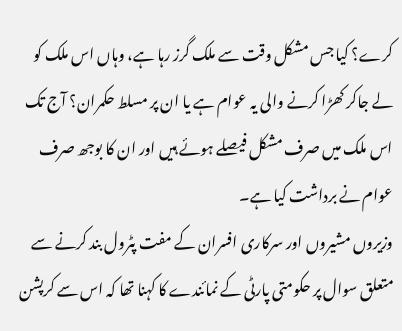کرے؟ کیا جس مشکل وقت سے ملک گرز رہا ہے، وہاں اس ملک کو لے جاکر کھڑا کرنے والی یہ عوام ہے یا ان پر مسلط حکمران؟ آج تک اس ملک میں صرف مشکل فیصلے ہوئے ہیں اور ان کا بوجھ صرف عوام نے برداشت کیا ہے۔
وزیروں مشیروں اور سرکاری افسران کے مفت پٹرول بند کرنے سے متعلق سوال پر حکومتی پارٹی کے نمائندے کا کہنا تھا کہ اس سے کرپشن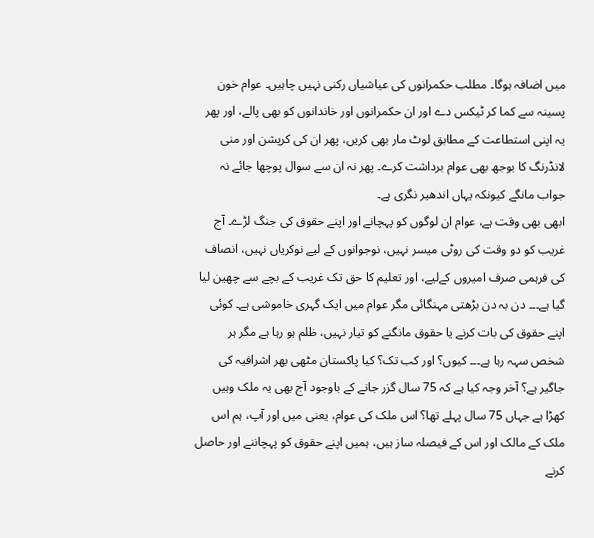میں اضافہ ہوگا۔ مطلب حکمرانوں کی عیاشیاں رکنی نہیں چاہیں۔ عوام خون پسینہ سے کما کر ٹیکس دے اور ان حکمرانوں اور خاندانوں کو بھی پالے، اور پھر یہ اپنی استطاعت کے مطابق لوٹ مار بھی کریں، پھر ان کی کرپشن اور منی لانڈرنگ کا بوجھ بھی عوام برداشت کرے۔ پھر نہ ان سے سوال پوچھا جائے نہ جواب مانگے کیونکہ یہاں اندھیر نگری ہے۔
ابھی بھی وقت ہے، عوام ان لوگوں کو پہچانے اور اپنے حقوق کی جنگ لڑے۔ آج غریب کو دو وقت کی روٹی میسر نہیں، نوجوانوں کے لیے نوکریاں نہیں، انصاف کی فرہمی صرف امیروں کےلیے، اور تعلیم کا حق تک غریب کے بچے سے چھین لیا گیا ہے۔۔۔ دن بہ دن بڑھتی مہنگائی مگر عوام میں ایک گہری خاموشی ہے۔ کوئی اپنے حقوق کی بات کرنے یا حقوق مانگنے کو تیار نہیں، ظلم ہو رہا ہے مگر ہر شخص سہہ رہا ہے۔۔۔ کیوں؟ اور کب تک؟ کیا پاکستان مٹھی بھر اشرافیہ کی جاگیر ہے؟ آخر وجہ کیا ہے کہ 75 سال گزر جانے کے باوجود آج بھی یہ ملک وہیں کھڑا ہے جہاں 75 سال پہلے تھا؟ اس ملک کی عوام، یعنی میں اور آپ، ہم اس ملک کے مالک اور اس کے فیصلہ ساز ہیں، ہمیں اپنے حقوق کو پہچاننے اور حاصل کرنے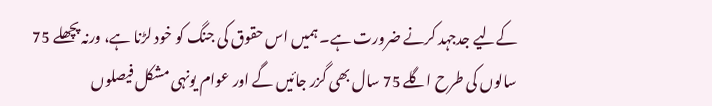کےلیے جدجہد کرنے ضرورت ہے۔ ہمیں اس حقوق کی جنگ کو خود لڑنا ہے، ورنہ پچھلے 75 سالوں کی طرح اگلے 75 سال بھی گزر جائیں گے اور عوام یونہی مشکل فیصلوں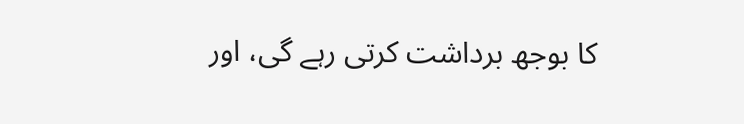کا بوجھ برداشت کرتی رہے گی، اور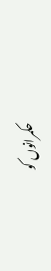حکمرانوں کو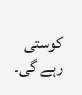کوستی رہے گی۔